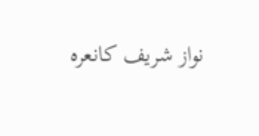نواز شریف کانعرہ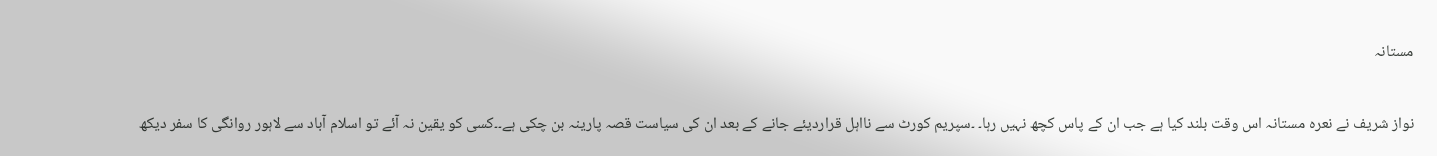مستانہ

نواز شریف نے نعرہ مستانہ اس وقت بلند کیا ہے جب ان کے پاس کچھ نہیں رہا۔ ۔سپریم کورٹ سے نااہل قراردیئے جانے کے بعد ان کی سیاست قصہ پارینہ بن چکی ہے۔۔کسی کو یقین نہ آئے تو اسلام آباد سے لاہور روانگی کا سفر دیکھ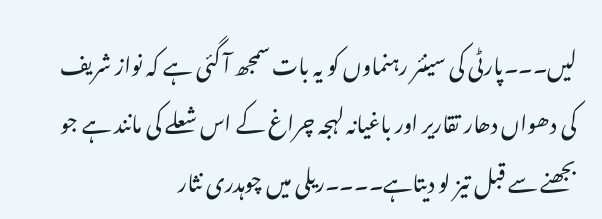لیں۔۔۔پارٹی کی سینئر رہنماوں کو یہ بات سمجھ آ گئی ہے کہ نواز شریف کی دھواں دھار تقاریر اور باغیانہ لہجہ چراغ کے اس شعلے کی مانند ہے جو بجھنے سے قبل تیز لو دیتاہے۔۔۔۔ریلی میں چوہدری نثار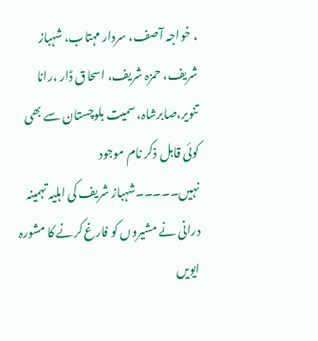، خواجہ آصف، سردار مہتاب، شہباز شریف، حمزہ شریف، اسحاق ڈار ،رانا تنویر،صابرشاہ، سمیت بلوچستان سے بھی کوئی قابل ذکر نام موجود نہیں۔۔۔۔۔شہباز شریف کی اہلیہ تہمینہ درانی نے مشیروں کو فارغ کرنے کا مشورہ ایویں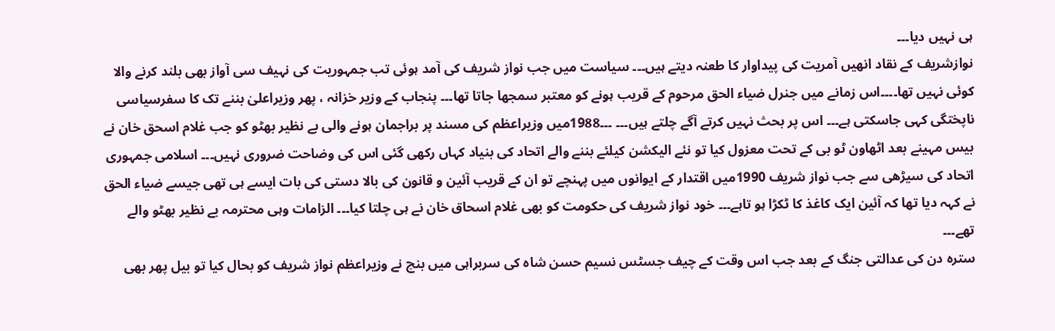ہی نہیں دیا۔۔۔
نوازشریف کے نقاد انھیں آمریت کی پیداوار کا طعنہ دیتے ہیں۔۔۔ سیاست میں جب نواز شریف کی آمد ہوئی تب جمہوریت کی نہیف سی آواز بھی بلند کرنے والا کوئی نہیں تھا۔۔۔۔اس زمانے میں جنرل ضیاء الحق مرحوم کے قریب ہونے کو معتبر سمجھا جاتا تھا۔۔۔ پنجاب کے وزیر خزانہ ، پھر وزیراعلیٰ بننے تک کا سفرسیاسی ناپختگی کہی جاسکتی ہے۔۔۔ اس پر بحث نہیں کرتے آگے چلتے ہیں۔۔۔ ۔۔۔1988میں وزیراعظم کی مسند پر براجمان ہونے والی بے نظیر بھٹو کو جب غلام اسحق خان نے بیس مہینے بعد اٹھاون ٹو بی کے تحت معزول کیا تو نئے الیکشن کیلئے بننے والے اتحاد کی بنیاد کہاں رکھی گئی اس کی وضاحت ضروری نہیں۔۔۔ اسلامی جمہوری اتحاد کی سیڑھی سے جب نواز شریف 1990میں اقتدار کے ایوانوں میں پہنچے تو ان کے قریب آئین و قانون کی بالا دستی کی بات ایسے ہی تھی جیسے ضیاء الحق نے کہہ دیا تھا کہ آئین ایک کاغذ کا ٹکڑا ہو تاہے۔۔۔ خود نواز شریف کی حکومت کو بھی غلام اسحاق خان نے ہی چلتا کیا۔۔۔ الزامات وہی محترمہ بے نظیر بھٹو والے تھے۔۔۔
سترہ دن کی عدالتی جنگ کے بعد جب اس وقت کے چیف جسٹس نسیم حسن شاہ کی سربراہی میں بنچ نے وزیراعظم نواز شریف کو بحال کیا تو بیل پھر بھی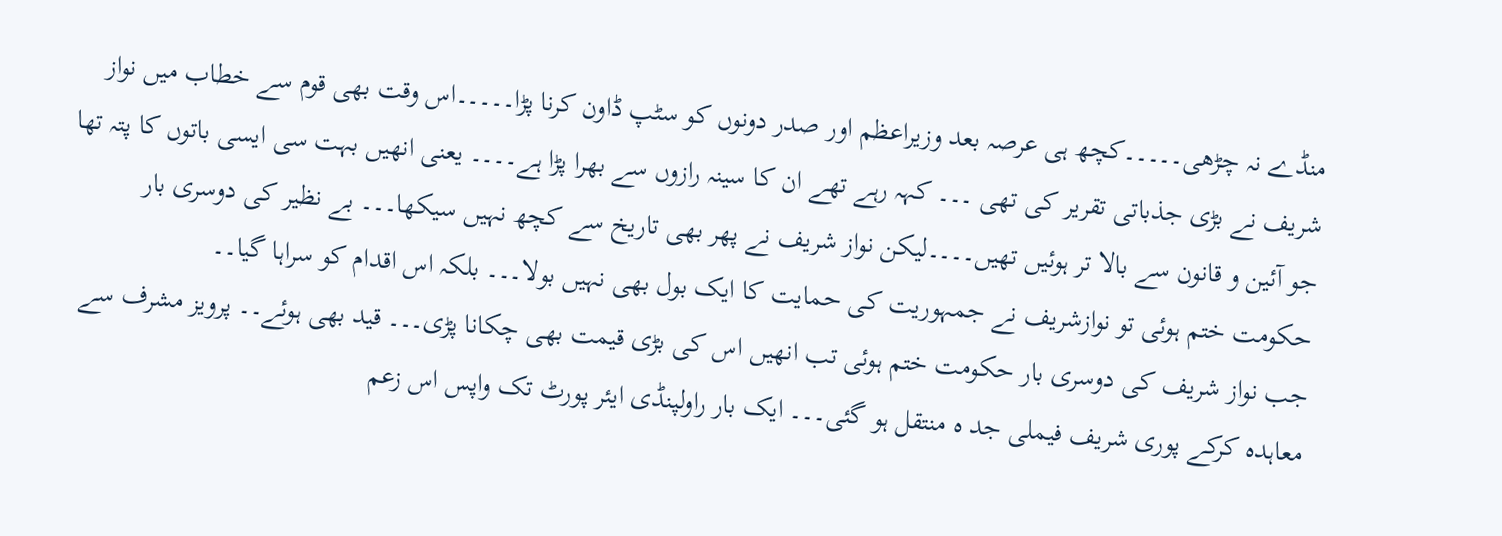منڈے نہ چڑھی۔۔۔۔۔کچھ ہی عرصہ بعد وزیراعظم اور صدر دونوں کو سٹپ ڈاون کرنا پڑا۔۔۔۔۔اس وقت بھی قوم سے خطاب میں نواز شریف نے بڑی جذباتی تقریر کی تھی ۔۔۔ کہہ رہے تھے ان کا سینہ رازوں سے بھرا پڑا ہے۔۔۔۔ یعنی انھیں بہت سی ایسی باتوں کا پتہ تھا جو آئین و قانون سے بالا تر ہوئیں تھیں۔۔۔۔لیکن نواز شریف نے پھر بھی تاریخ سے کچھ نہیں سیکھا۔۔۔ بے نظیر کی دوسری بار حکومت ختم ہوئی تو نوازشریف نے جمہوریت کی حمایت کا ایک بول بھی نہیں بولا۔۔۔ بلکہ اس اقدام کو سراہا گیا۔۔
جب نواز شریف کی دوسری بار حکومت ختم ہوئی تب انھیں اس کی بڑی قیمت بھی چکانا پڑی۔۔۔ قید بھی ہوئے۔۔ پرویز مشرف سے معاہدہ کرکے پوری شریف فیملی جد ہ منتقل ہو گئی۔۔۔ ایک بار راولپنڈی ایئر پورٹ تک واپس اس زعم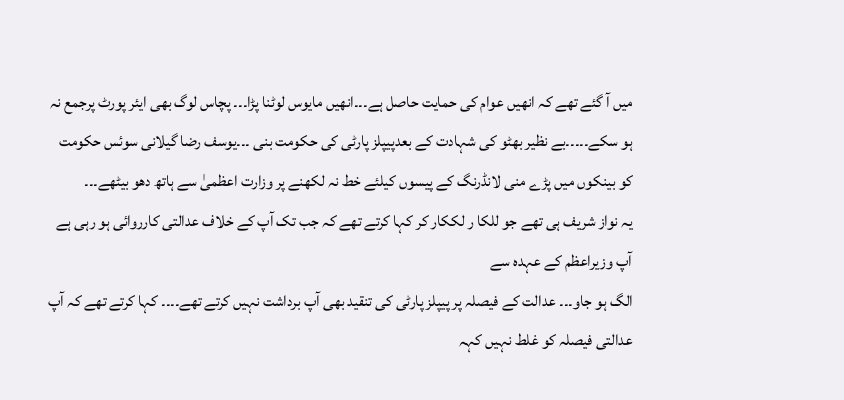میں آ گئے تھے کہ انھیں عوام کی حمایت حاصل ہے۔۔۔انھیں مایوس لوٹنا پڑا۔۔۔ پچاس لوگ بھی ایئر پورٹ پرجمع نہ ہو سکے۔۔۔۔۔بے نظیر بھٹو کی شہادت کے بعدپیپلز پارٹی کی حکومت بنی ۔۔۔یوسف رضا گیلانی سوئس حکومت کو بینکوں میں پڑے منی لانڈرنگ کے پیسوں کیلئے خط نہ لکھنے پر وزارت اعظمیٰ سے ہاتھ دھو بیٹھے۔۔۔
یہ نواز شریف ہی تھے جو للکا ر لککار کر کہا کرتے تھے کہ جب تک آپ کے خلاف عدالتی کارروائی ہو رہی ہے آپ وزیراعظم کے عہدہ سے
الگ ہو جاو۔۔۔ عدالت کے فیصلہ پر پیپلز پارٹی کی تنقید بھی آپ برداشت نہیں کرتے تھے۔۔۔۔ کہا کرتے تھے کہ آپ عدالتی فیصلہ کو غلط نہیں کہہ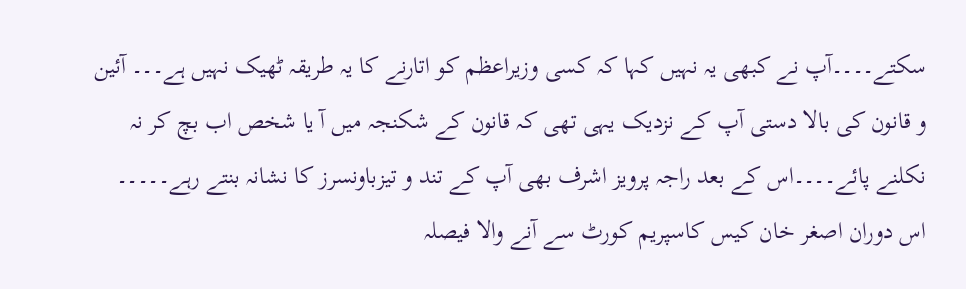سکتے۔۔۔۔آپ نے کبھی یہ نہیں کہا کہ کسی وزیراعظم کو اتارنے کا یہ طریقہ ٹھیک نہیں ہے۔۔۔ آئین و قانون کی بالا دستی آپ کے نزدیک یہی تھی کہ قانون کے شکنجہ میں آ یا شخص اب بچ کر نہ نکلنے پائے۔۔۔۔اس کے بعد راجہ پرویز اشرف بھی آپ کے تند و تیزباونسرز کا نشانہ بنتے رہے۔۔۔۔۔
اس دوران اصغر خان کیس کاسپریم کورٹ سے آنے والا فیصلہ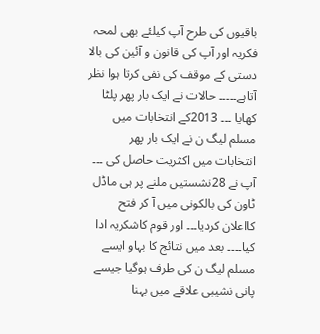باقیوں کی طرح آپ کیلئے بھی لمحہ فکریہ اور آپ کی قانون و آئین کی بالا دستی کے موقف کی نفی کرتا ہوا نظر آتاہے۔۔۔۔۔ حالات نے ایک بار پھر پلٹا کھایا ۔۔۔ 2013کے انتخابات میں مسلم لیگ ن نے ایک بار پھر انتخابات میں اکثریت حاصل کی ۔۔۔ آپ نے 28نشستیں ملنے پر ہی ماڈل ٹاون کی بالکونی میں آ کر فتح کااعلان کردیا۔۔۔ اور قوم کاشکریہ ادا کیا۔۔۔۔ بعد میں نتائج کا بہاو ایسے مسلم لیگ ن کی طرف ہوگیا جیسے پانی نشیبی علاقے میں بہنا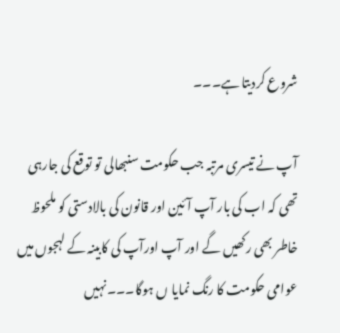شروع کردیتا ہے۔۔۔

آپ نے تیسری مرتبہ جب حکومت سنبھالی تو توقع کی جارہی تھی کہ اب کی بار آپ آئین اور قانون کی بالادستی کو ملحوظ خاطر بھی رکھیں گے اور آپ اورآپ کی کابینہ کے لہجوں میں عوامی حکومت کا رنگ نمایا ں ہوگا۔۔۔نہیں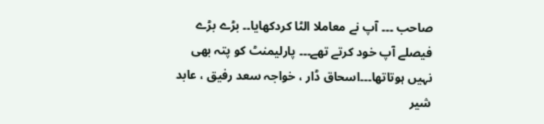صاحب ۔۔۔ آپ نے معاملا الٹا کردکھایا۔۔ بڑے بڑے فیصلے آپ خود کرتے تھے۔۔۔ پارلیمنٹ کو پتہ بھی نہیں ہوتاتھا۔۔۔اسحاق ڈار ، خواجہ سعد رفیق ، عابد شیر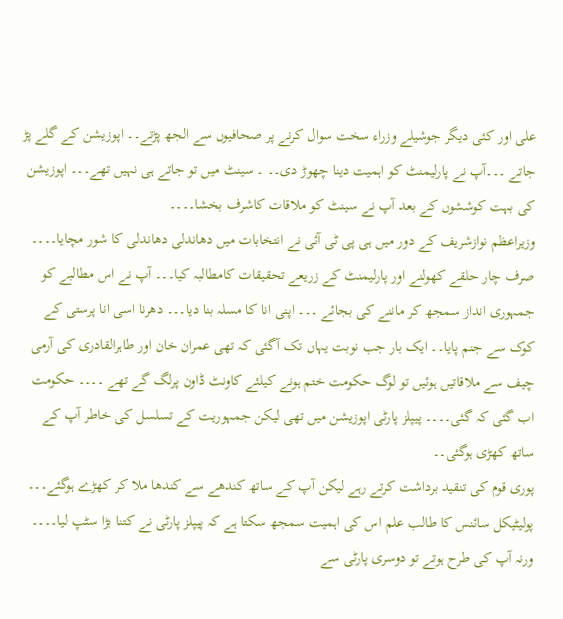علی اور کئی دیگر جوشیلے وزراء سخت سوال کرنے پر صحافیوں سے الجھ پڑتے۔۔ اپوزیشن کے گلے پڑ جاتے ۔۔۔آپ نے پارلیمنٹ کو اہمیت دینا چھوڑ دی۔۔ ۔ سینٹ میں تو جاتے ہی نہیں تھے۔۔۔ اپوزیشن کی بہت کوششوں کے بعد آپ نے سینٹ کو ملاقات کاشرف بخشا۔۔۔۔
وزیراعظم نوازشریف کے دور میں ہی پی ٹی آئی نے انتخابات میں دھاندلی دھاندلی کا شور مچایا۔۔۔۔ صرف چار حلقے کھولنے اور پارلیمنٹ کے زریعے تحقیقات کامطالبہ کیا۔۔۔ آپ نے اس مطالبے کو جمہوری انداز سمجھ کر ماننے کی بجائے ۔۔۔ اپنی انا کا مسلہ بنا دیا۔۔۔ دھرنا اسی انا پرستی کے کوک سے جنم پایا۔۔ ایک بار جب نوبت یہاں تک آگئی کہ تھی عمران خان اور طاہرالقادری کی آرمی چیف سے ملاقاتیں ہوئیں تو لوگ حکومت ختم ہونے کیلئے کاونٹ ڈاون پرلگ گے تھے ۔۔۔۔ حکومت اب گئی کہ گئی۔۔۔۔ پیپلز پارٹی اپوزیشن میں تھی لیکن جمہوریت کے تسلسل کی خاطر آپ کے ساتھ کھڑی ہوگئی۔۔
پوری قوم کی تنقید برداشت کرتے رہے لیکن آپ کے ساتھ کندھے سے کندھا ملا کر کھڑے ہوگئے۔۔۔ پولیٹیکل سائنس کا طالب علم اس کی اہمیت سمجھ سکتا ہے کہ پیپلز پارٹی نے کتنا بڑا سٹپ لیا۔۔۔۔ ورنہ آپ کی طرح ہوتے تو دوسری پارٹی سے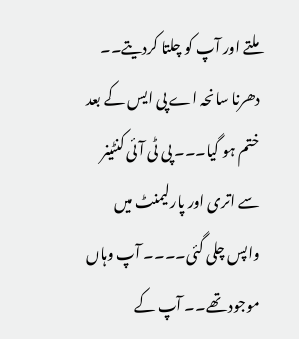ملتے اور آپ کو چلتا کردیتے۔۔ دھرنا سانحہ اے پی ایس کے بعد ختم ہو گیا۔۔۔ پی ٹی آئی کنٹینر سے اتری اور پارلیمنٹ میں واپس چلی گئی۔۔۔۔ آپ وہاں موجود تھے۔۔ آپ کے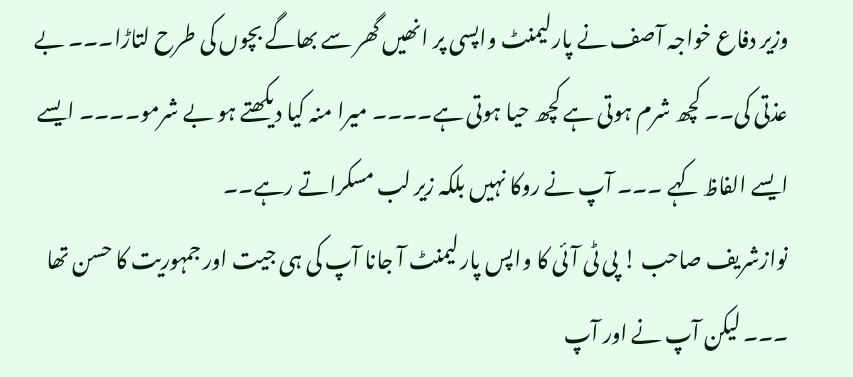وزیر دفاع خواجہ آصف نے پارلیمنٹ واپسی پر انھیں گھر سے بھاگے بچوں کی طرح لتاڑا۔۔۔ بے عذتی کی۔۔ کچھ شرم ہوتی ہے کچھ حیا ہوتی ہے۔۔۔۔ میرا منہ کیا دیکھتے ہو بے شرمو۔۔۔۔ ایسے ایسے الفاظ کہے ۔۔۔ آپ نے روکا نہیں بلکہ زیر لب مسکراتے رہے۔۔
نوازشریف صاحب ! پی ٹی آئی کا واپس پارلیمنٹ آ جانا آپ کی ہی جیت اور جمہوریت کا حسن تھا ۔۔۔ لیکن آپ نے اور آپ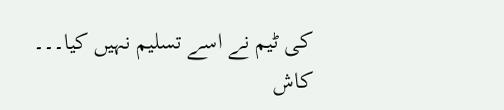کی ٹیم نے اسے تسلیم نہیں کیا۔۔۔ کاش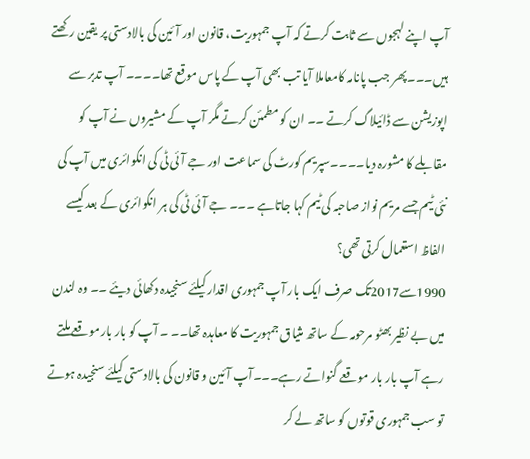آپ اپنے لہجوں سے ثابت کرتے کہ آپ جمہوریت، قانون اور آئین کی بالادستی پر یقین رکھتے ہیں۔۔۔پھر جب پانامہ کامعاملا آیا تب بھی آپ کے پاس موقع تھا۔۔۔۔ آپ تدبر سے اپوزیشن سے ڈائیلاگ کرتے ۔۔ ان کو مطمئن کرتے مگر آپ کے مشیروں نے آپ کو مقابلے کا مشورہ دیا۔۔۔۔سپریم کورٹ کی سماعت اور جے آئی ٹی کی انکوائری میں آپ کی نئی ٹیم جسے مریم نواز صاحبہ کی ٹیم کہا جاتاہے ۔۔۔ جے آئی ٹی کی ہر انکوائری کے بعد کیسے الفاظ استعمال کرتی تھی؟
1990سے2017تک صرف ایک بار آپ جمہوری اقدار کیلئے سنجیدہ دکھائی دیئے ۔۔ وہ لندن میں بے نظیر بھٹو مرحومہ کے ساتھ مثیاق جمہوریت کا معاہدہ تھا۔۔ ۔ آپ کو بار بارموقعے ملتے رہے آپ بار بار موقعے گنواتے رہے۔۔۔آپ آئین و قانون کی بالادستی کیلئے سنجیدہ ہوتے تو سب جمہوری قوتوں کو ساتھ لے کر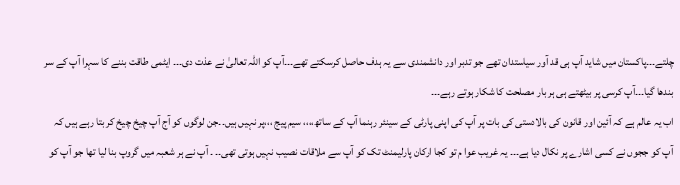چلتے۔۔۔پاکستان میں شاید آپ ہی قد آور سیاستدان تھے جو تدبر اور دانشمندی سے یہ ہدف حاصل کرسکتے تھے۔۔۔آپ کو اللہ تعالیٰ نے عذت دی۔۔۔ ایٹمی طاقت بننے کا سہرا آپ کے سر بندھا گیا۔۔۔آپ کرسی پر بیٹھتے ہی ہر بار مصلحت کا شکار ہوتے رہے۔۔۔
اب یہ عالم ہے کہ آئین اور قانون کی بالادستی کی بات پر آپ کی اپنی پارٹی کے سینئر رہنما آپ کے ساتھ،،،، سیم پیج ،،،پر نہیں ہیں۔۔جن لوگوں کو آج آپ چیخ چیخ کر بتا رہے ہیں کہ آپ کو ججوں نے کسی اشارے پر نکال دیا ہے۔۔۔ یہ غریب عوا م تو کجا ارکان پارلیمنٹ تک کو آپ سے ملاقات نصیب نہیں ہوتی تھی۔۔ ۔ آپ نے ہر شعبہ میں گروپ بنا لیا تھا جو آپ کو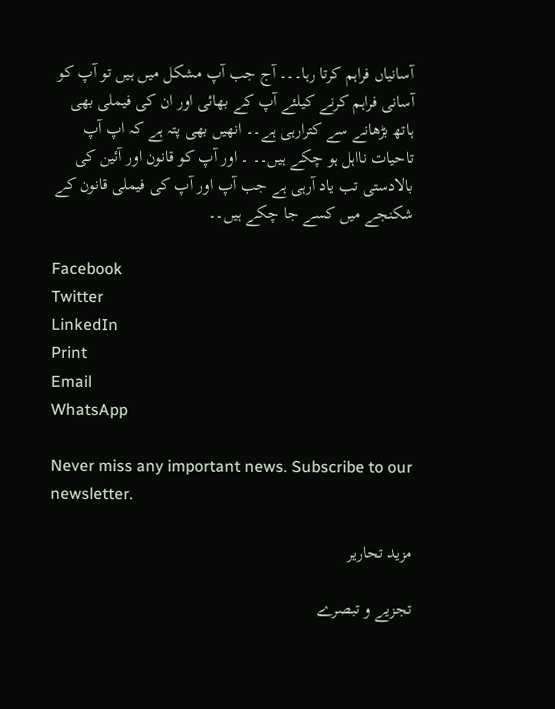آسانیاں فراہم کرتا رہا۔۔۔ آج جب آپ مشکل میں ہیں تو آپ کو آسانی فراہم کرنے کیلئے آپ کے بھائی اور ان کی فیملی بھی ہاتھ بڑھانے سے کترارہی ہے۔۔ انھیں بھی پتہ ہے کہ اپ آپ تاحیات نااہل ہو چکے ہیں۔۔ ۔ اور آپ کو قانون اور آئین کی بالادستی تب یاد آرہی ہے جب آپ اور آپ کی فیملی قانون کے شکنجے میں کسے جا چکے ہیں۔۔

Facebook
Twitter
LinkedIn
Print
Email
WhatsApp

Never miss any important news. Subscribe to our newsletter.

مزید تحاریر

تجزیے و تبصرے